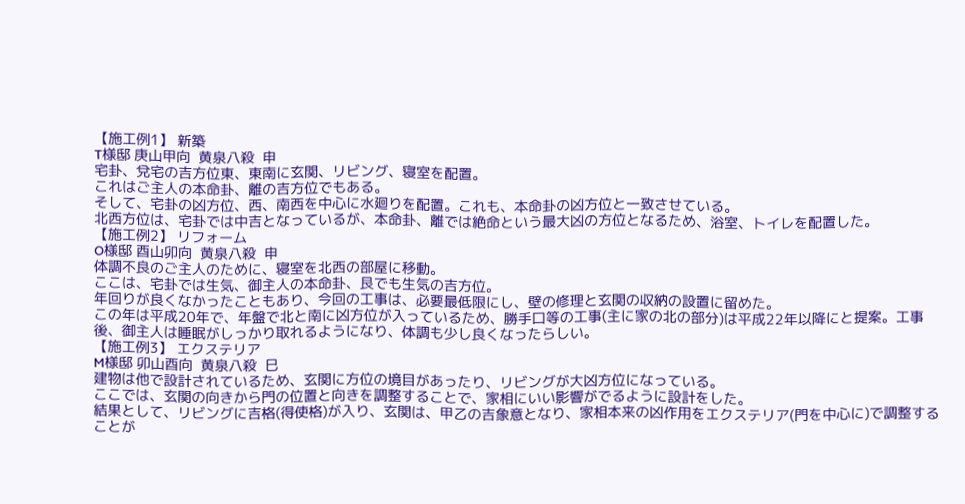【施工例1】 新築
T様邸 庚山甲向  黄泉八殺  申
宅卦、兌宅の吉方位東、東南に玄関、リビング、寝室を配置。
これはご主人の本命卦、離の吉方位でもある。
そして、宅卦の凶方位、西、南西を中心に水廻りを配置。これも、本命卦の凶方位と一致させている。
北西方位は、宅卦では中吉となっているが、本命卦、離では絶命という最大凶の方位となるため、浴室、トイレを配置した。
【施工例2】 リフォーム
O様邸 酉山卯向  黄泉八殺  申
体調不良のご主人のために、寝室を北西の部屋に移動。
ここは、宅卦では生気、御主人の本命卦、艮でも生気の吉方位。
年回りが良くなかったこともあり、今回の工事は、必要最低限にし、壁の修理と玄関の収納の設置に留めた。
この年は平成20年で、年盤で北と南に凶方位が入っているため、勝手口等の工事(主に家の北の部分)は平成22年以降にと提案。工事後、御主人は睡眠がしっかり取れるようになり、体調も少し良くなったらしい。
【施工例3】 エクステリア
M様邸 卯山酉向  黄泉八殺  巳
建物は他で設計されているため、玄関に方位の境目があったり、リビングが大凶方位になっている。
ここでは、玄関の向きから門の位置と向きを調整することで、家相にいい影響がでるように設計をした。
結果として、リビングに吉格(得使格)が入り、玄関は、甲乙の吉象意となり、家相本来の凶作用をエクステリア(門を中心に)で調整することが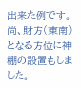出来た例です。
尚、財方(東南)となる方位に神棚の設置もしました。